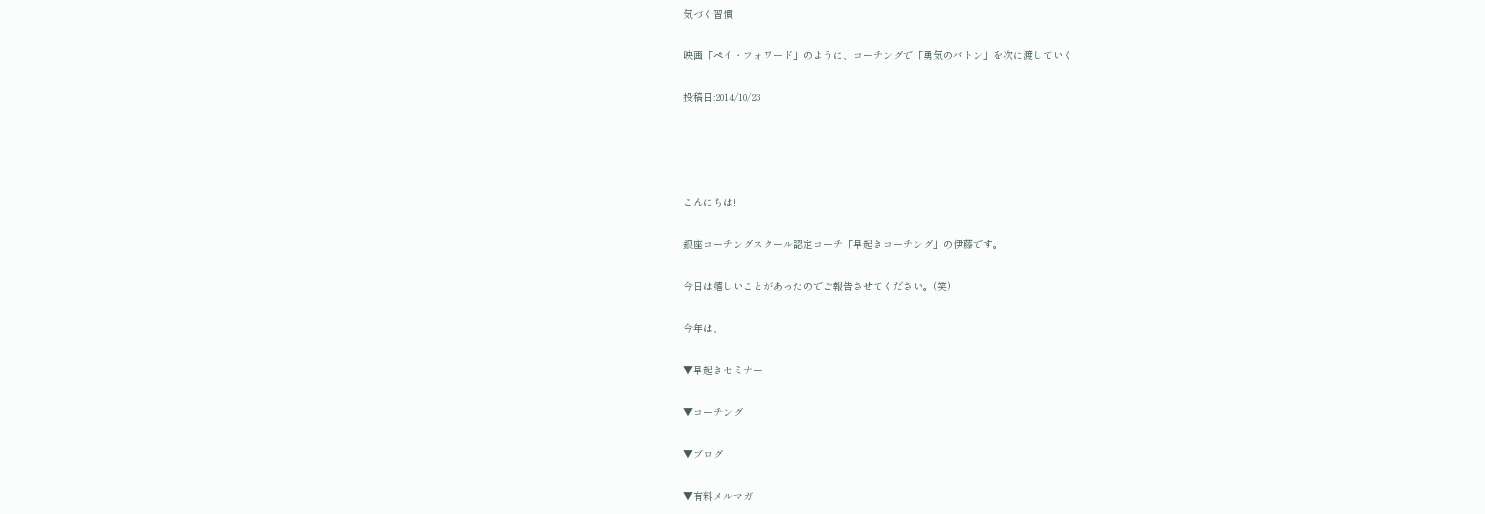気づく習慣

映画「ペイ・フォワード」のように、コーチングで「勇気のバトン」を次に渡していく

投稿日:2014/10/23




こんにちは!

銀座コーチングスクール認定コーチ「早起きコーチング」の伊藤です。

今日は嬉しいことがあったのでご報告させてください。(笑)

今年は、

▼早起きセミナー

▼コーチング

▼ブログ

▼有料メルマガ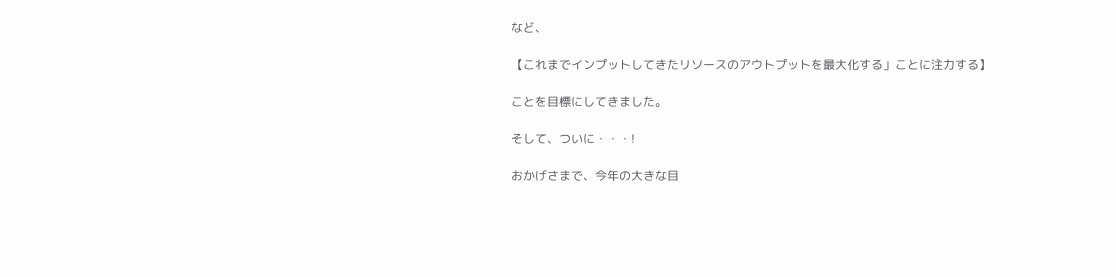など、

【これまでインプットしてきたリソースのアウトプットを最大化する」ことに注力する】

ことを目標にしてきました。

そして、ついに・・・!

おかげさまで、今年の大きな目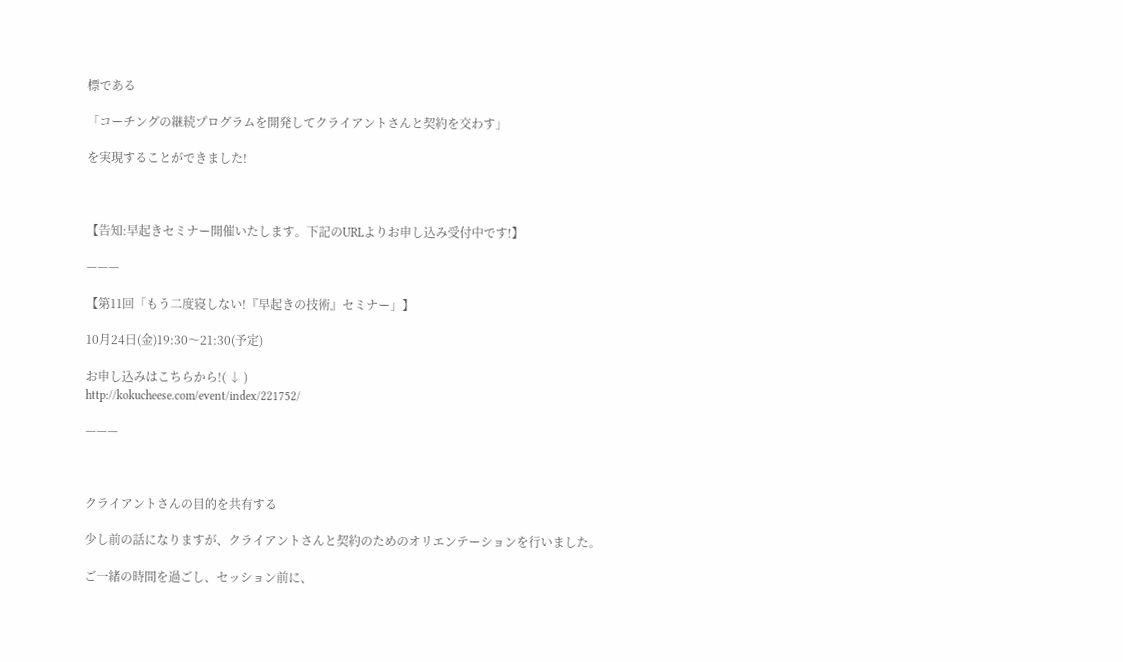標である

「コーチングの継続プログラムを開発してクライアントさんと契約を交わす」

を実現することができました!



【告知:早起きセミナー開催いたします。下記のURLよりお申し込み受付中です!】

———

【第11回「もう二度寝しない!『早起きの技術』セミナー」】

10月24日(金)19:30〜21:30(予定)

お申し込みはこちらから!( ↓ )
http://kokucheese.com/event/index/221752/

———



クライアントさんの目的を共有する

少し前の話になりますが、クライアントさんと契約のためのオリエンテーションを行いました。

ご一緒の時間を過ごし、セッション前に、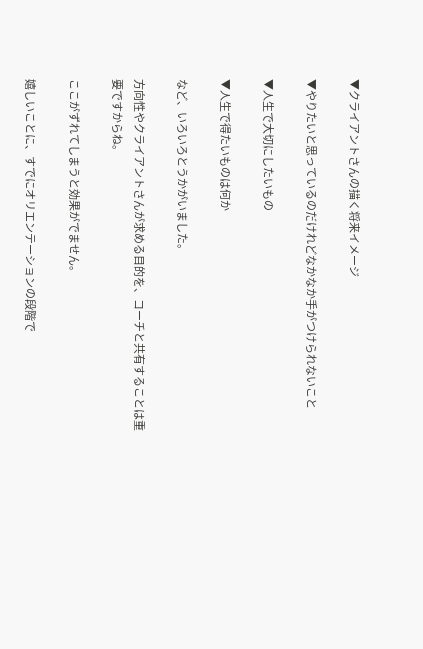▼クライアントさんの描く将来イメージ

▼やりたいと思っているのだけれどなかなか手がつけられないこと

▼人生で大切にしたいもの

▼人生で得たいものは何か

など、いろいろとうかがいました。

方向性やクライアントさんが求める目的を、コーチと共有することは重要ですからね。

ここがずれてしまうと効果がでません。

嬉しいことに、すでにオリエンテーションの段階で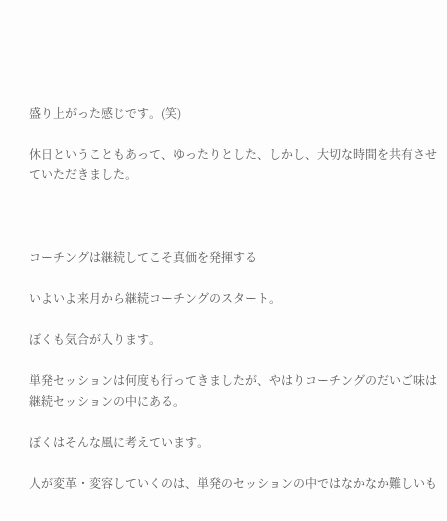盛り上がった感じです。(笑)

休日ということもあって、ゆったりとした、しかし、大切な時間を共有させていただきました。



コーチングは継続してこそ真価を発揮する

いよいよ来月から継続コーチングのスタート。

ぼくも気合が入ります。

単発セッションは何度も行ってきましたが、やはりコーチングのだいご味は継続セッションの中にある。

ぼくはそんな風に考えています。

人が変革・変容していくのは、単発のセッションの中ではなかなか難しいも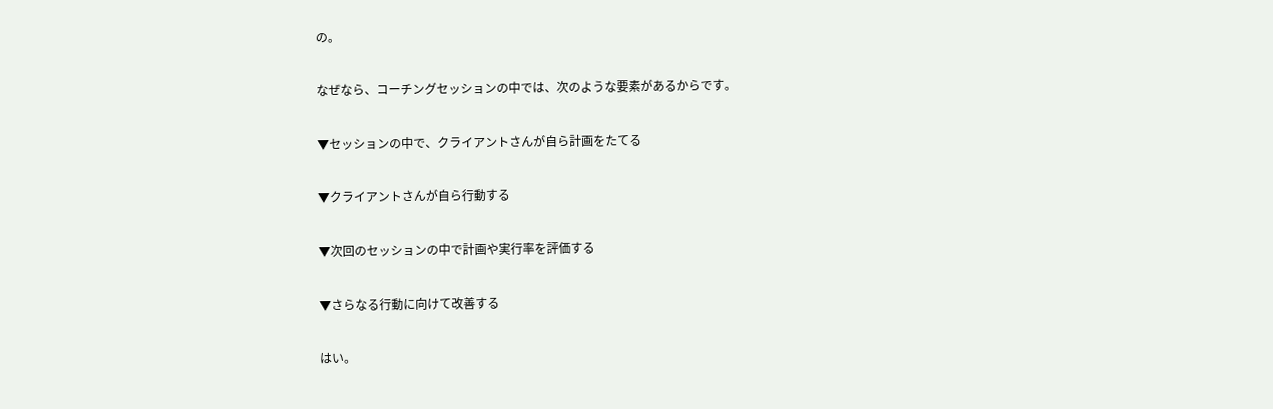の。

なぜなら、コーチングセッションの中では、次のような要素があるからです。

▼セッションの中で、クライアントさんが自ら計画をたてる

▼クライアントさんが自ら行動する

▼次回のセッションの中で計画や実行率を評価する

▼さらなる行動に向けて改善する

はい。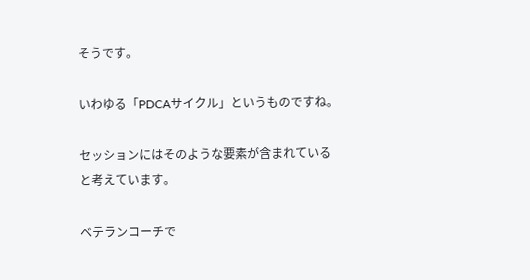そうです。

いわゆる「PDCAサイクル」というものですね。

セッションにはそのような要素が含まれていると考えています。

ベテランコーチで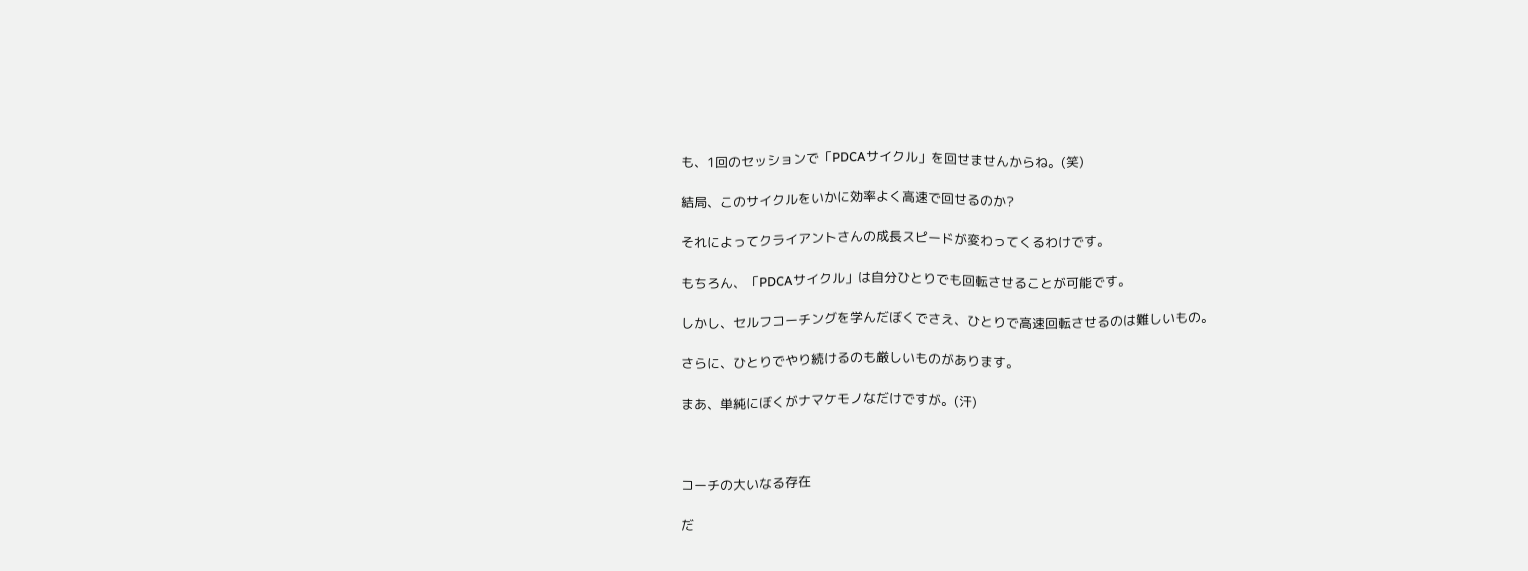も、1回のセッションで「PDCAサイクル」を回せませんからね。(笑)

結局、このサイクルをいかに効率よく高速で回せるのか?

それによってクライアントさんの成長スピードが変わってくるわけです。

もちろん、「PDCAサイクル」は自分ひとりでも回転させることが可能です。

しかし、セルフコーチングを学んだぼくでさえ、ひとりで高速回転させるのは難しいもの。

さらに、ひとりでやり続けるのも厳しいものがあります。

まあ、単純にぼくがナマケモノなだけですが。(汗)



コーチの大いなる存在

だ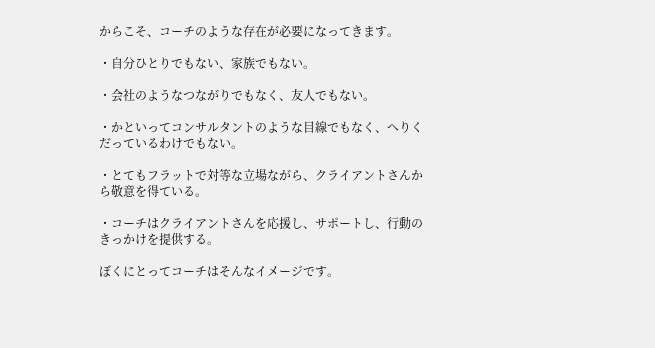からこそ、コーチのような存在が必要になってきます。

・自分ひとりでもない、家族でもない。

・会社のようなつながりでもなく、友人でもない。

・かといってコンサルタントのような目線でもなく、へりくだっているわけでもない。

・とてもフラットで対等な立場ながら、クライアントさんから敬意を得ている。

・コーチはクライアントさんを応援し、サポートし、行動のきっかけを提供する。

ぼくにとってコーチはそんなイメージです。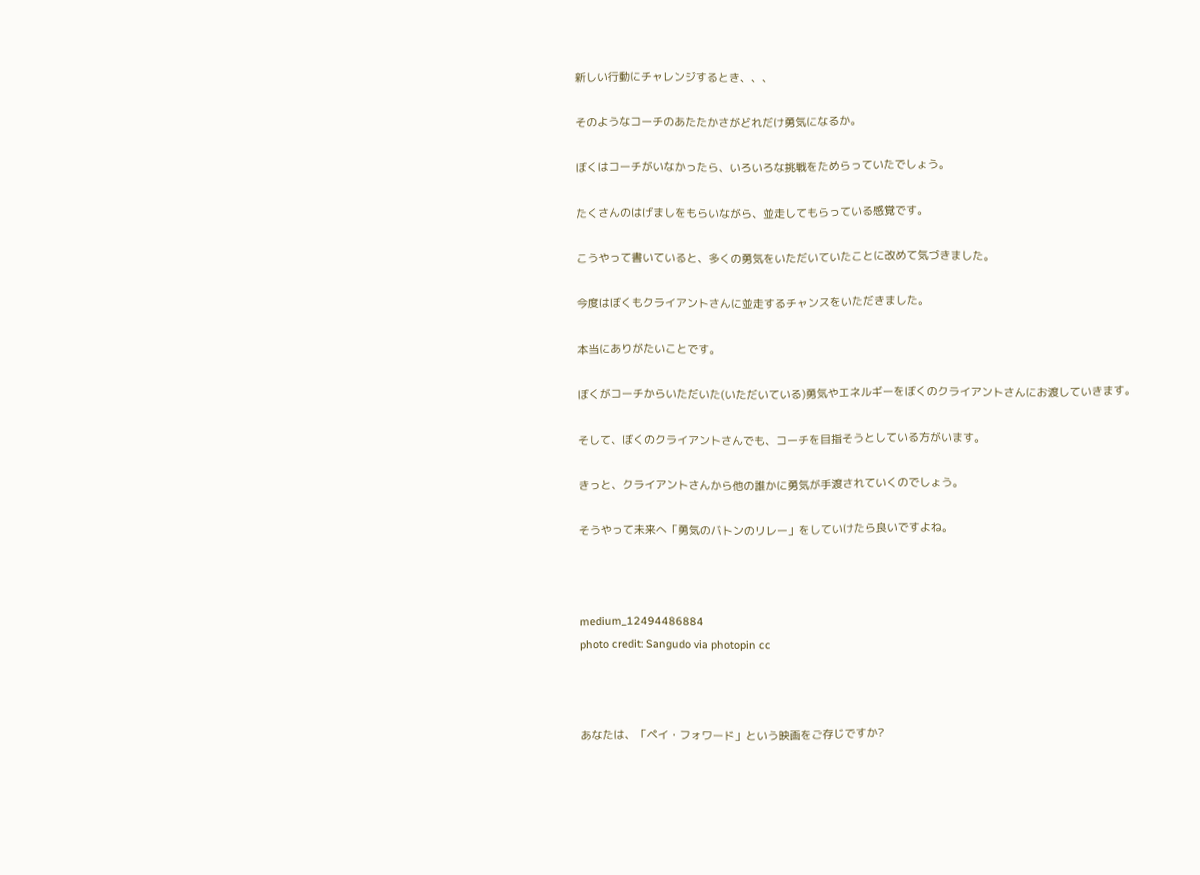新しい行動にチャレンジするとき、、、

そのようなコーチのあたたかさがどれだけ勇気になるか。

ぼくはコーチがいなかったら、いろいろな挑戦をためらっていたでしょう。

たくさんのはげましをもらいながら、並走してもらっている感覚です。

こうやって書いていると、多くの勇気をいただいていたことに改めて気づきました。

今度はぼくもクライアントさんに並走するチャンスをいただきました。

本当にありがたいことです。

ぼくがコーチからいただいた(いただいている)勇気やエネルギーをぼくのクライアントさんにお渡していきます。

そして、ぼくのクライアントさんでも、コーチを目指そうとしている方がいます。

きっと、クライアントさんから他の誰かに勇気が手渡されていくのでしょう。

そうやって未来へ「勇気のバトンのリレー」をしていけたら良いですよね。



medium_12494486884
photo credit: Sangudo via photopin cc



あなたは、「ペイ・フォワード」という映画をご存じですか?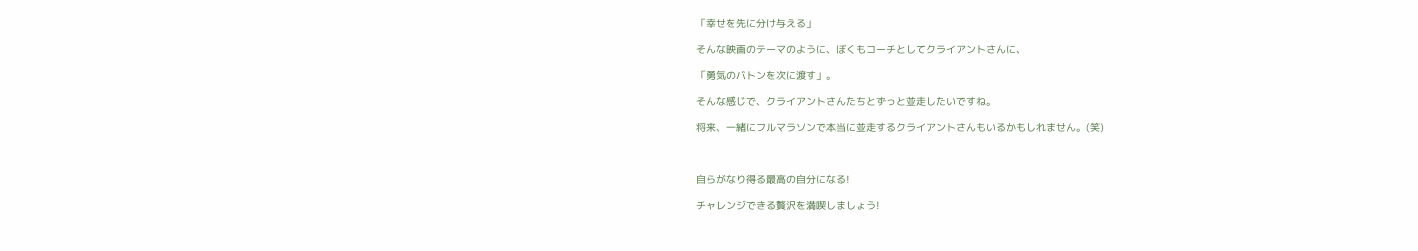「幸せを先に分け与える」

そんな映画のテーマのように、ぼくもコーチとしてクライアントさんに、

「勇気のバトンを次に渡す」。

そんな感じで、クライアントさんたちとずっと並走したいですね。

将来、一緒にフルマラソンで本当に並走するクライアントさんもいるかもしれません。(笑)



自らがなり得る最高の自分になる!

チャレンジできる贅沢を満喫しましょう!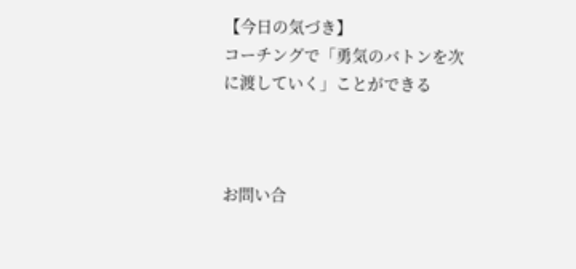【今日の気づき】
コーチングで「勇気のバトンを次に渡していく」ことができる



お問い合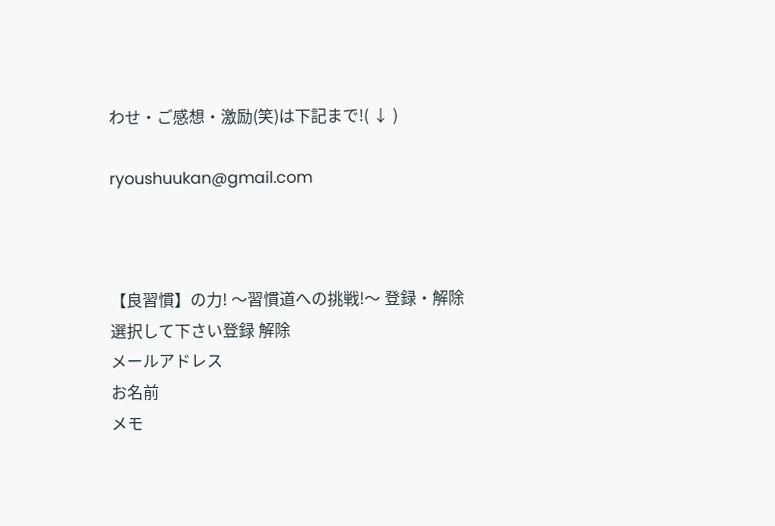わせ・ご感想・激励(笑)は下記まで!( ↓ )

ryoushuukan@gmail.com



【良習慣】の力! 〜習慣道への挑戦!〜 登録・解除
選択して下さい登録 解除
メールアドレス
お名前
メモ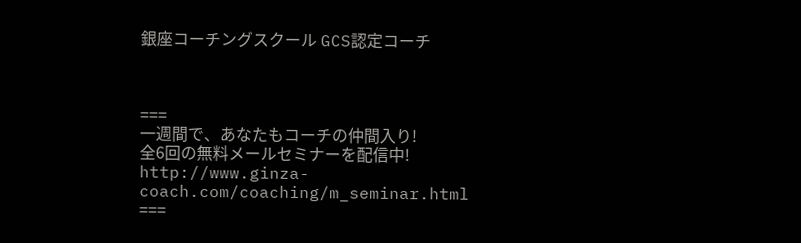銀座コーチングスクール GCS認定コーチ



===
一週間で、あなたもコーチの仲間入り!
全6回の無料メールセミナーを配信中!
http://www.ginza-coach.com/coaching/m_seminar.html
===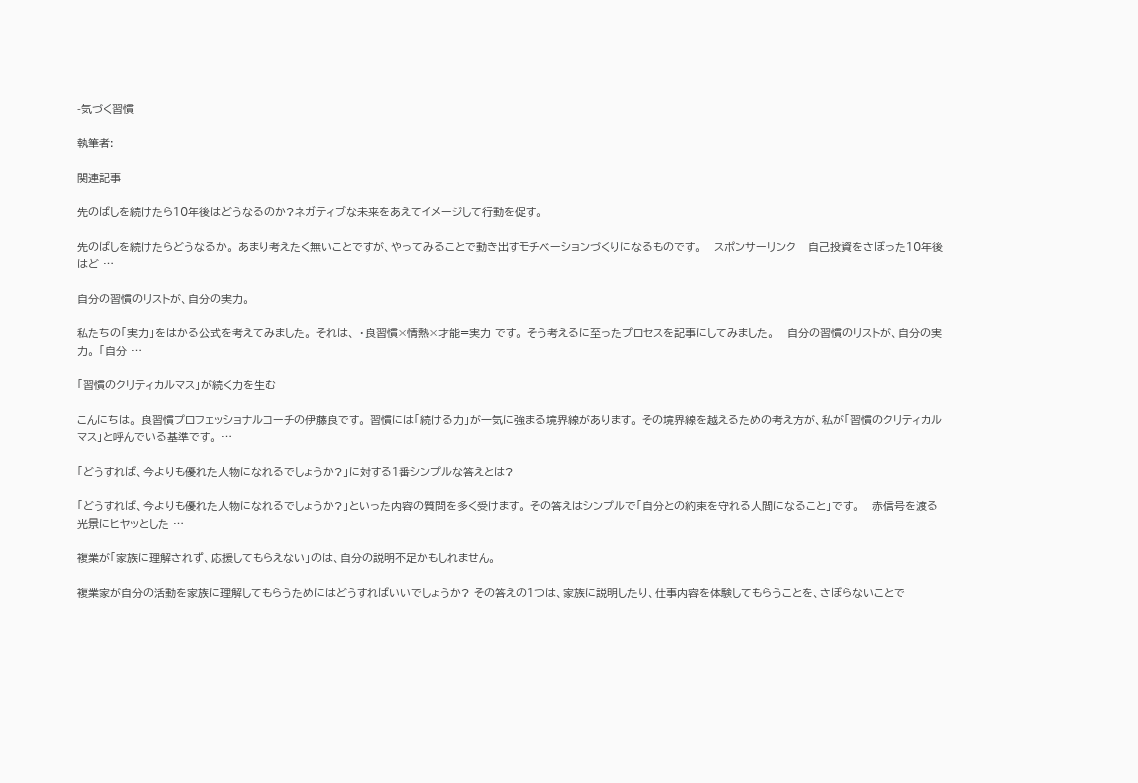-気づく習慣

執筆者:

関連記事

先のばしを続けたら10年後はどうなるのか?ネガティブな未来をあえてイメージして行動を促す。

先のばしを続けたらどうなるか。 あまり考えたく無いことですが、やってみることで動き出すモチベーションづくりになるものです。   スポンサーリンク   自己投資をさぼった10年後はど …

自分の習慣のリストが、自分の実力。

私たちの「実力」をはかる公式を考えてみました。 それは、 ・良習慣×情熱×才能=実力 です。 そう考えるに至ったプロセスを記事にしてみました。   自分の習慣のリストが、自分の実力。 「自分 …

「習慣のクリティカルマス」が続く力を生む

こんにちは。 良習慣プロフェッショナルコーチの伊藤良です。 習慣には「続ける力」が一気に強まる境界線があります。 その境界線を越えるための考え方が、私が「習慣のクリティカルマス」と呼んでいる基準です。 …

「どうすれば、今よりも優れた人物になれるでしょうか?」に対する1番シンプルな答えとは?

「どうすれば、今よりも優れた人物になれるでしょうか?」といった内容の質問を多く受けます。 その答えはシンプルで「自分との約束を守れる人間になること」です。   赤信号を渡る光景にヒヤッとした …

複業が「家族に理解されず、応援してもらえない」のは、自分の説明不足かもしれません。

複業家が自分の活動を家族に理解してもらうためにはどうすればいいでしょうか? その答えの1つは、家族に説明したり、仕事内容を体験してもらうことを、さぼらないことで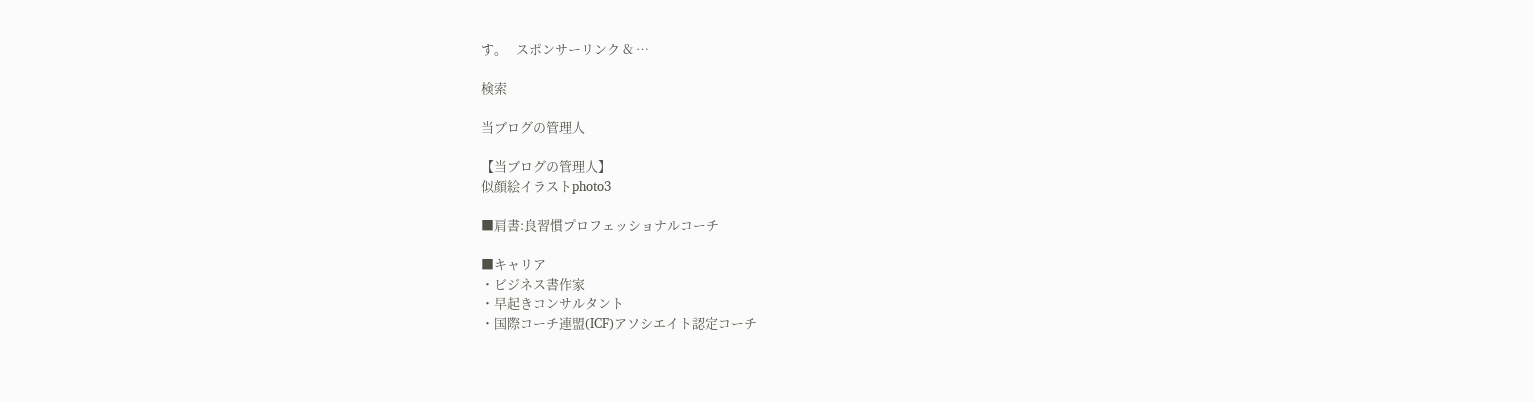す。   スポンサーリンク & …

検索

当ブログの管理人

【当ブログの管理人】
似顔絵イラストphoto3

■肩書:良習慣プロフェッショナルコーチ

■キャリア
・ビジネス書作家
・早起きコンサルタント
・国際コーチ連盟(ICF)アソシエイト認定コーチ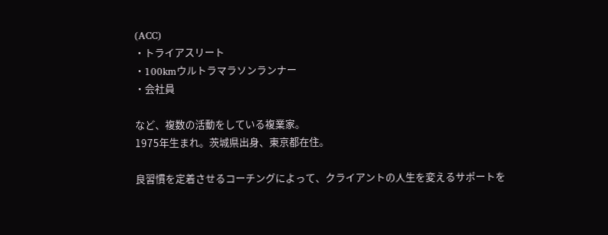(ACC)
・トライアスリート
・100kmウルトラマラソンランナー
・会社員

など、複数の活動をしている複業家。
1975年生まれ。茨城県出身、東京都在住。

良習慣を定着させるコーチングによって、クライアントの人生を変えるサポートを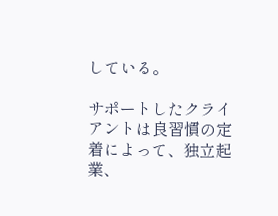している。

サポートしたクライアントは良習慣の定着によって、独立起業、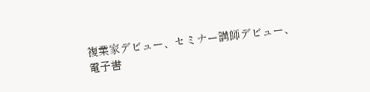複業家デビュー、セミナー講師デビュー、電子書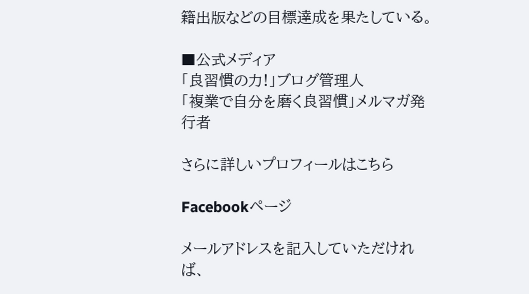籍出版などの目標達成を果たしている。

■公式メディア
「良習慣の力!」ブログ管理人
「複業で自分を磨く良習慣」メルマガ発行者

さらに詳しいプロフィールはこちら

Facebookページ

メールアドレスを記入していただければ、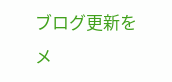ブログ更新をメ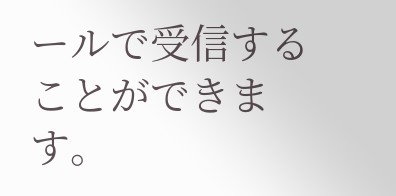ールで受信することができます。